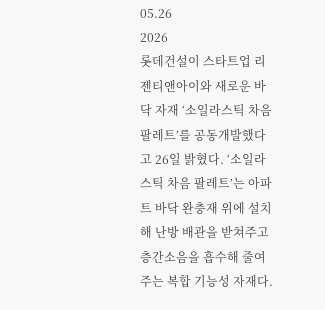05.26
2026
롯데건설이 스타트업 리젠티앤아이와 새로운 바닥 자재 ‘소일라스틱 차음 팔레트’를 공동개발했다고 26일 밝혔다. ‘소일라스틱 차음 팔레트’는 아파트 바닥 완충재 위에 설치해 난방 배관을 받쳐주고 층간소음을 흡수해 줄여주는 복합 기능성 자재다.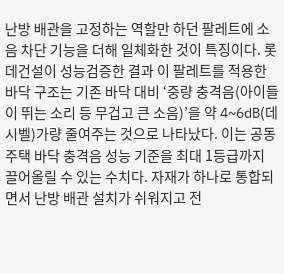난방 배관을 고정하는 역할만 하던 팔레트에 소음 차단 기능을 더해 일체화한 것이 특징이다. 롯데건설이 성능검증한 결과 이 팔레트를 적용한 바닥 구조는 기존 바닥 대비 ‘중량 충격음(아이들이 뛰는 소리 등 무겁고 큰 소음)’을 약 4~6dB(데시벨)가량 줄여주는 것으로 나타났다. 이는 공동주택 바닥 충격음 성능 기준을 최대 1등급까지 끌어올릴 수 있는 수치다. 자재가 하나로 통합되면서 난방 배관 설치가 쉬워지고 전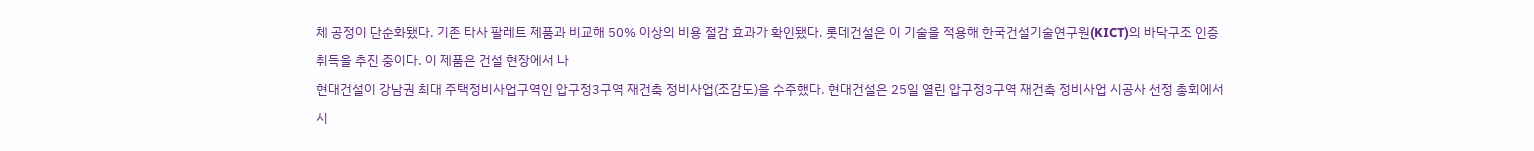체 공정이 단순화됐다. 기존 타사 팔레트 제품과 비교해 50% 이상의 비용 절감 효과가 확인됐다. 롯데건설은 이 기술을 적용해 한국건설기술연구원(KICT)의 바닥구조 인증 취득을 추진 중이다. 이 제품은 건설 현장에서 나
현대건설이 강남권 최대 주택정비사업구역인 압구정3구역 재건축 정비사업(조감도)을 수주했다. 현대건설은 25일 열린 압구정3구역 재건축 정비사업 시공사 선정 총회에서 시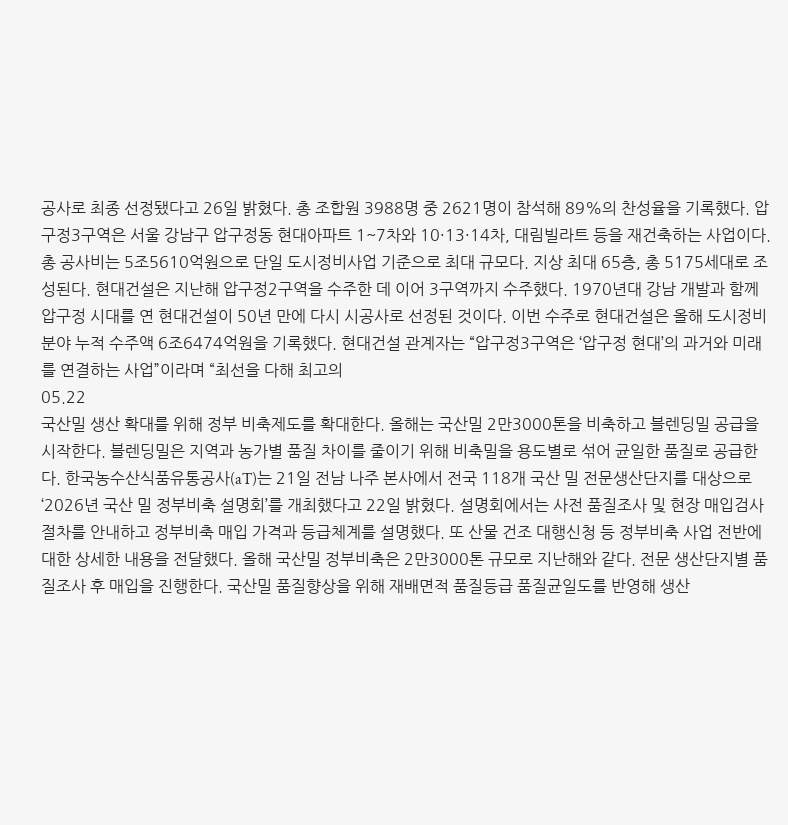공사로 최종 선정됐다고 26일 밝혔다. 총 조합원 3988명 중 2621명이 참석해 89%의 찬성율을 기록했다. 압구정3구역은 서울 강남구 압구정동 현대아파트 1~7차와 10·13·14차, 대림빌라트 등을 재건축하는 사업이다. 총 공사비는 5조5610억원으로 단일 도시정비사업 기준으로 최대 규모다. 지상 최대 65층, 총 5175세대로 조성된다. 현대건설은 지난해 압구정2구역을 수주한 데 이어 3구역까지 수주했다. 1970년대 강남 개발과 함께 압구정 시대를 연 현대건설이 50년 만에 다시 시공사로 선정된 것이다. 이번 수주로 현대건설은 올해 도시정비분야 누적 수주액 6조6474억원을 기록했다. 현대건설 관계자는 “압구정3구역은 ‘압구정 현대’의 과거와 미래를 연결하는 사업”이라며 “최선을 다해 최고의
05.22
국산밀 생산 확대를 위해 정부 비축제도를 확대한다. 올해는 국산밀 2만3000톤을 비축하고 블렌딩밀 공급을 시작한다. 블렌딩밀은 지역과 농가별 품질 차이를 줄이기 위해 비축밀을 용도별로 섞어 균일한 품질로 공급한다. 한국농수산식품유통공사(aT)는 21일 전남 나주 본사에서 전국 118개 국산 밀 전문생산단지를 대상으로 ‘2026년 국산 밀 정부비축 설명회’를 개최했다고 22일 밝혔다. 설명회에서는 사전 품질조사 및 현장 매입검사 절차를 안내하고 정부비축 매입 가격과 등급체계를 설명했다. 또 산물 건조 대행신청 등 정부비축 사업 전반에 대한 상세한 내용을 전달했다. 올해 국산밀 정부비축은 2만3000톤 규모로 지난해와 같다. 전문 생산단지별 품질조사 후 매입을 진행한다. 국산밀 품질향상을 위해 재배면적 품질등급 품질균일도를 반영해 생산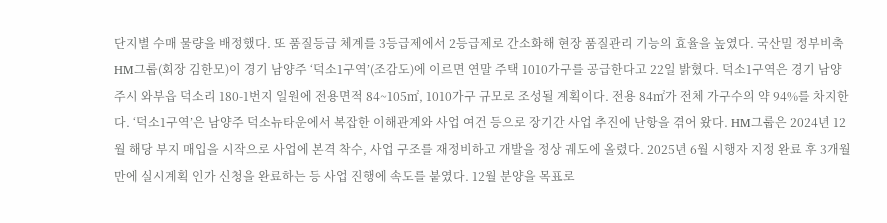단지별 수매 물량을 배정했다. 또 품질등급 체계를 3등급제에서 2등급제로 간소화해 현장 품질관리 기능의 효율을 높였다. 국산밀 정부비축
HM그룹(회장 김한모)이 경기 남양주 ‘덕소1구역’(조감도)에 이르면 연말 주택 1010가구를 공급한다고 22일 밝혔다. 덕소1구역은 경기 남양주시 와부읍 덕소리 180-1번지 일원에 전용면적 84~105㎡, 1010가구 규모로 조성될 계획이다. 전용 84㎡가 전체 가구수의 약 94%를 차지한다. ‘덕소1구역’은 남양주 덕소뉴타운에서 복잡한 이해관계와 사업 여건 등으로 장기간 사업 추진에 난항을 겪어 왔다. HM그룹은 2024년 12월 해당 부지 매입을 시작으로 사업에 본격 착수, 사업 구조를 재정비하고 개발을 정상 궤도에 올렸다. 2025년 6월 시행자 지정 완료 후 3개월 만에 실시계획 인가 신청을 완료하는 등 사업 진행에 속도를 붙였다. 12월 분양을 목표로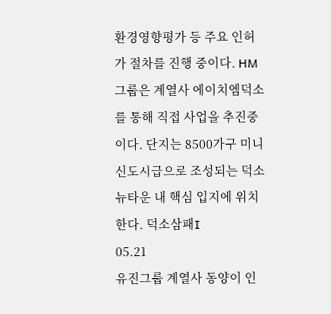환경영향평가 등 주요 인허가 절차를 진행 중이다. HM그룹은 계열사 에이치엠덕소를 통해 직접 사업을 추진중이다. 단지는 8500가구 미니 신도시급으로 조성되는 덕소뉴타운 내 핵심 입지에 위치한다. 덕소삼패I
05.21
유진그룹 계열사 동양이 인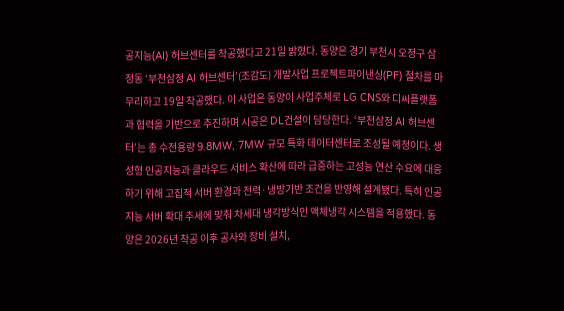공지능(AI) 허브센터를 착공했다고 21일 밝혔다. 동양은 경기 부천시 오정구 삼정동 ‘부천삼정 AI 허브센터’(조감도) 개발사업 프로젝트파이낸싱(PF) 절차를 마무리하고 19일 착공했다. 이 사업은 동양이 사업주체로 LG CNS와 디씨플랫폼과 협력을 기반으로 추진하며 시공은 DL건설이 담당한다. ‘부천삼정 AI 허브센터’는 총 수전용량 9.8MW, 7MW 규모 특화 데이터센터로 조성될 예정이다. 생성형 인공지능과 클라우드 서비스 확산에 따라 급증하는 고성능 연산 수요에 대응하기 위해 고집적 서버 환경과 전력·냉방기반 조건을 반영해 설계됐다. 특히 인공지능 서버 확대 추세에 맞춰 차세대 냉각방식인 액체냉각 시스템을 적용했다. 동양은 2026년 착공 이후 공사와 장비 설치,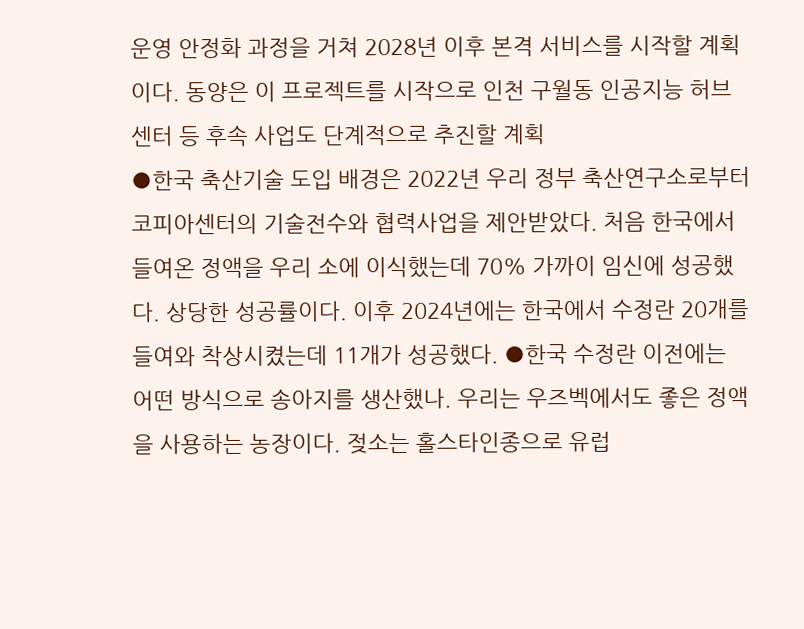운영 안정화 과정을 거쳐 2028년 이후 본격 서비스를 시작할 계획이다. 동양은 이 프로젝트를 시작으로 인천 구월동 인공지능 허브센터 등 후속 사업도 단계적으로 추진할 계획
●한국 축산기술 도입 배경은 2022년 우리 정부 축산연구소로부터 코피아센터의 기술전수와 협력사업을 제안받았다. 처음 한국에서 들여온 정액을 우리 소에 이식했는데 70% 가까이 임신에 성공했다. 상당한 성공률이다. 이후 2024년에는 한국에서 수정란 20개를 들여와 착상시켰는데 11개가 성공했다. ●한국 수정란 이전에는 어떤 방식으로 송아지를 생산했나. 우리는 우즈벡에서도 좋은 정액을 사용하는 농장이다. 젖소는 홀스타인종으로 유럽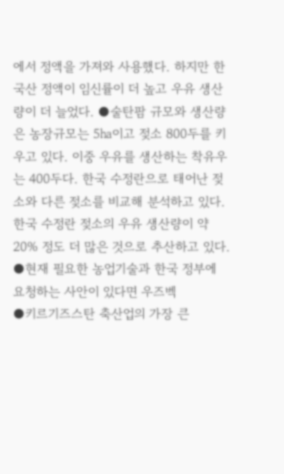에서 정액을 가져와 사용했다. 하지만 한국산 정액이 임신률이 더 높고 우유 생산량이 더 늘었다. ●술탄팜 규모와 생산량은 농장규모는 5㏊이고 젖소 800두를 키우고 있다. 이중 우유를 생산하는 착유우는 400두다. 한국 수정란으로 태어난 젖소와 다른 젖소를 비교해 분석하고 있다. 한국 수정란 젖소의 우유 생산량이 약 20% 정도 더 많은 것으로 추산하고 있다. ●현재 필요한 농업기술과 한국 정부에 요청하는 사안이 있다면 우즈벡
●키르기즈스탄 축산업의 가장 큰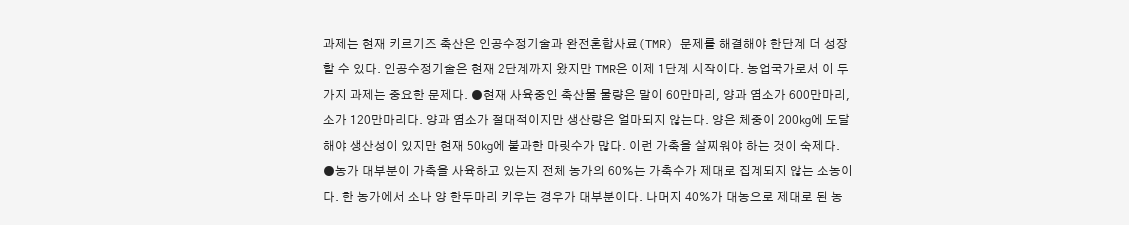과제는 현재 키르기즈 축산은 인공수정기술과 완전혼합사료(TMR) 문제를 해결해야 한단계 더 성장할 수 있다. 인공수정기술은 현재 2단계까지 왔지만 TMR은 이제 1단계 시작이다. 농업국가로서 이 두가지 과제는 중요한 문제다. ●현재 사육중인 축산물 물량은 말이 60만마리, 양과 염소가 600만마리, 소가 120만마리다. 양과 염소가 절대적이지만 생산량은 얼마되지 않는다. 양은 체중이 200㎏에 도달해야 생산성이 있지만 현재 50㎏에 불과한 마릿수가 많다. 이런 가축을 살찌워야 하는 것이 숙제다. ●농가 대부분이 가축을 사육하고 있는지 전체 농가의 60%는 가축수가 제대로 집계되지 않는 소농이다. 한 농가에서 소나 양 한두마리 키우는 경우가 대부분이다. 나머지 40%가 대농으로 제대로 된 농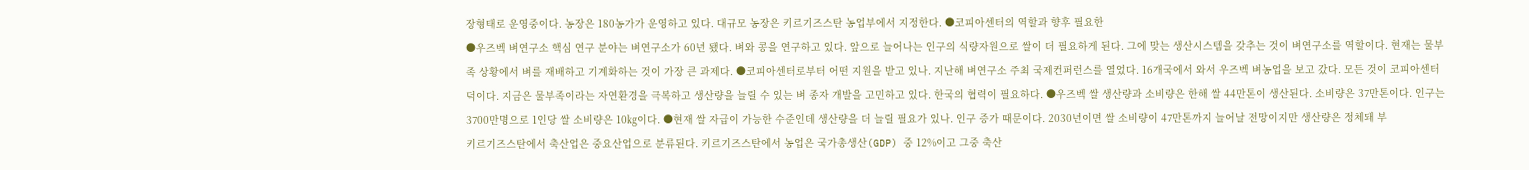장형태로 운영중이다. 농장은 180농가가 운영하고 있다. 대규모 농장은 키르기즈스탄 농업부에서 지정한다. ●코피아센터의 역할과 향후 필요한
●우즈벡 벼연구소 핵심 연구 분야는 벼연구소가 60년 됐다. 벼와 콩을 연구하고 있다. 앞으로 늘어나는 인구의 식량자원으로 쌀이 더 필요하게 된다. 그에 맞는 생산시스템을 갖추는 것이 벼연구소를 역할이다. 현재는 물부족 상황에서 벼를 재배하고 기계화하는 것이 가장 큰 과제다. ●코피아센터로부터 어떤 지원을 받고 있나. 지난해 벼연구소 주최 국제컨퍼런스를 열었다. 16개국에서 와서 우즈벡 벼농업을 보고 갔다. 모든 것이 코피아센터 덕이다. 지금은 물부족이라는 자연환경을 극복하고 생산량을 늘릴 수 있는 벼 종자 개발을 고민하고 있다. 한국의 협력이 필요하다. ●우즈벡 쌀 생산량과 소비량은 한해 쌀 44만톤이 생산된다. 소비량은 37만톤이다. 인구는 3700만명으로 1인당 쌀 소비량은 10㎏이다. ●현재 쌀 자급이 가능한 수준인데 생산량을 더 늘릴 필요가 있나. 인구 증가 때문이다. 2030년이면 쌀 소비량이 47만톤까지 늘어날 전망이지만 생산량은 정체돼 부
키르기즈스탄에서 축산업은 중요산업으로 분류된다. 키르기즈스탄에서 농업은 국가총생산(GDP) 중 12%이고 그중 축산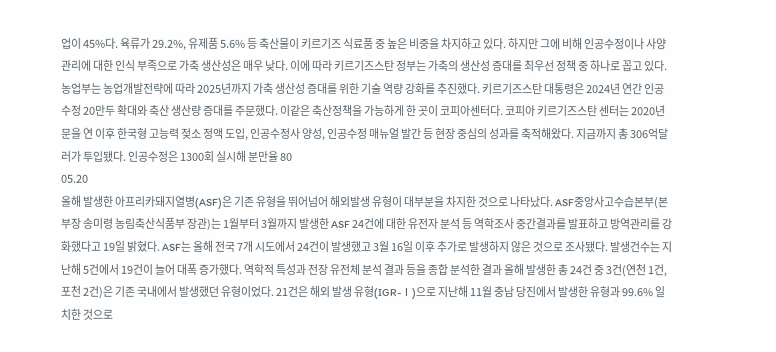업이 45%다. 육류가 29.2%, 유제품 5.6% 등 축산물이 키르기즈 식료품 중 높은 비중을 차지하고 있다. 하지만 그에 비해 인공수정이나 사양관리에 대한 인식 부족으로 가축 생산성은 매우 낮다. 이에 따라 키르기즈스탄 정부는 가축의 생산성 증대를 최우선 정책 중 하나로 꼽고 있다. 농업부는 농업개발전략에 따라 2025년까지 가축 생산성 증대를 위한 기술 역량 강화를 추진했다. 키르기즈스탄 대통령은 2024년 연간 인공수정 20만두 확대와 축산 생산량 증대를 주문했다. 이같은 축산정책을 가능하게 한 곳이 코피아센터다. 코피아 키르기즈스탄 센터는 2020년 문을 연 이후 한국형 고능력 젖소 정액 도입, 인공수정사 양성, 인공수정 매뉴얼 발간 등 현장 중심의 성과를 축적해왔다. 지금까지 총 306억달러가 투입됐다. 인공수정은 1300회 실시해 분만율 80
05.20
올해 발생한 아프리카돼지열병(ASF)은 기존 유형을 뛰어넘어 해외발생 유형이 대부분을 차지한 것으로 나타났다. ASF중앙사고수습본부(본부장 송미령 농림축산식품부 장관)는 1월부터 3월까지 발생한 ASF 24건에 대한 유전자 분석 등 역학조사 중간결과를 발표하고 방역관리를 강화했다고 19일 밝혔다. ASF는 올해 전국 7개 시도에서 24건이 발생했고 3월 16일 이후 추가로 발생하지 않은 것으로 조사됐다. 발생건수는 지난해 5건에서 19건이 늘어 대폭 증가했다. 역학적 특성과 전장 유전체 분석 결과 등을 종합 분석한 결과 올해 발생한 총 24건 중 3건(연천 1건, 포천 2건)은 기존 국내에서 발생했던 유형이었다. 21건은 해외 발생 유형(IGR-Ⅰ)으로 지난해 11월 충남 당진에서 발생한 유형과 99.6% 일치한 것으로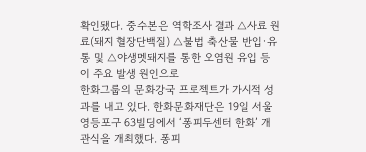확인됐다. 중수본은 역학조사 결과 △사료 원료(돼지 혈장단백질) △불법 축산물 반입·유통 및 △야생멧돼지를 통한 오염원 유입 등이 주요 발생 원인으로
한화그룹의 문화강국 프로젝트가 가시적 성과를 내고 있다. 한화문화재단은 19일 서울 영등포구 63빌딩에서 ‘퐁피두센터 한화’ 개관식을 개최했다. 퐁피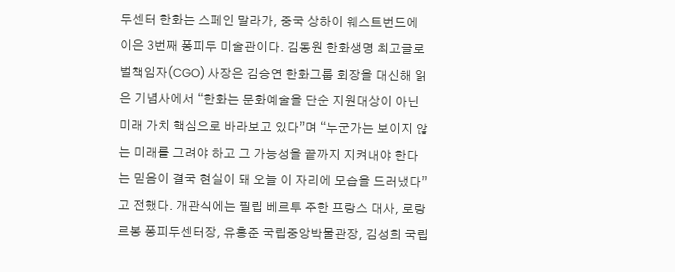두센터 한화는 스페인 말라가, 중국 상하이 웨스트번드에 이은 3번째 퐁피두 미술관이다. 김동원 한화생명 최고글로벌책임자(CGO) 사장은 김승연 한화그룹 회장을 대신해 읽은 기념사에서 “한화는 문화예술을 단순 지원대상이 아닌 미래 가치 핵심으로 바라보고 있다”며 “누군가는 보이지 않는 미래를 그려야 하고 그 가능성을 끝까지 지켜내야 한다는 믿음이 결국 현실이 돼 오늘 이 자리에 모습을 드러냈다”고 전했다. 개관식에는 필립 베르투 주한 프랑스 대사, 로랑 르봉 퐁피두센터장, 유홍준 국립중앙박물관장, 김성희 국립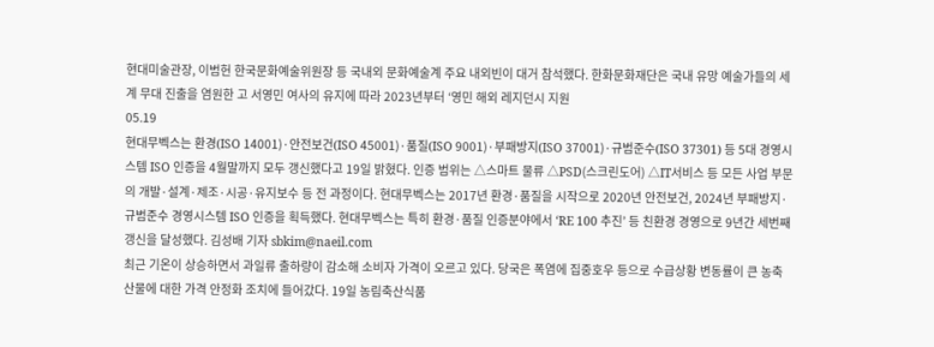현대미술관장, 이범헌 한국문화예술위원장 등 국내외 문화예술계 주요 내외빈이 대거 참석했다. 한화문화재단은 국내 유망 예술가들의 세계 무대 진출을 염원한 고 서영민 여사의 유지에 따라 2023년부터 ‘영민 해외 레지던시 지원
05.19
현대무벡스는 환경(ISO 14001)·안전보건(ISO 45001)·품질(ISO 9001)·부패방지(ISO 37001)·규범준수(ISO 37301) 등 5대 경영시스템 ISO 인증을 4월말까지 모두 갱신했다고 19일 밝혔다. 인증 범위는 △스마트 물류 △PSD(스크린도어) △IT서비스 등 모든 사업 부문의 개발·설계·제조·시공·유지보수 등 전 과정이다. 현대무벡스는 2017년 환경·품질을 시작으로 2020년 안전보건, 2024년 부패방지·규범준수 경영시스템 ISO 인증을 획득했다. 현대무벡스는 특히 환경·품질 인증분야에서 ‘RE 100 추진’ 등 친환경 경영으로 9년간 세번째 갱신을 달성했다. 김성배 기자 sbkim@naeil.com
최근 기온이 상승하면서 과일류 출하량이 감소해 소비자 가격이 오르고 있다. 당국은 폭염에 집중호우 등으로 수급상황 변동률이 큰 농축산물에 대한 가격 안정화 조치에 들어갔다. 19일 농림축산식품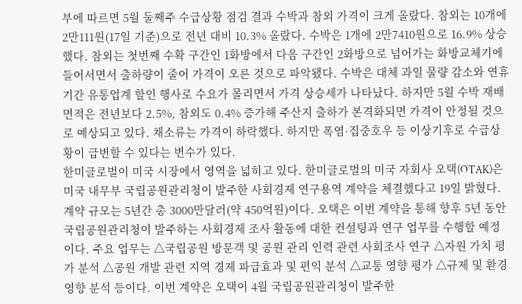부에 따르면 5월 둘째주 수급상황 점검 결과 수박과 참외 가격이 크게 올랐다. 참외는 10개에 2만111원(17일 기준)으로 전년 대비 10.3% 올랐다. 수박은 1개에 2만7410원으로 16.9% 상승했다. 참외는 첫번째 수확 구간인 1화방에서 다음 구간인 2화방으로 넘어가는 화방교체기에 들어서면서 출하량이 줄어 가격이 오른 것으로 파악됐다. 수박은 대체 과일 물량 감소와 연휴 기간 유통업계 할인 행사로 수요가 몰리면서 가격 상승세가 나타났다. 하지만 5월 수박 재배면적은 전년보다 2.5%, 참외도 0.4% 증가해 주산지 출하가 본격화되면 가격이 안정될 것으로 예상되고 있다. 채소류는 가격이 하락했다. 하지만 폭염·집중호우 등 이상기후로 수급상황이 급변할 수 있다는 변수가 있다.
한미글로벌이 미국 시장에서 영역을 넓히고 있다. 한미글로벌의 미국 자회사 오택(OTAK)은 미국 내무부 국립공원관리청이 발주한 사회경제 연구용역 계약을 체결했다고 19일 밝혔다. 계약 규모는 5년간 총 3000만달러(약 450억원)이다. 오택은 이번 계약을 통해 향후 5년 동안 국립공원관리청이 발주하는 사회경제 조사 활동에 대한 컨설팅과 연구 업무를 수행할 예정이다. 주요 업무는 △국립공원 방문객 및 공원 관리 인력 관련 사회조사 연구 △자원 가치 평가 분석 △공원 개발 관련 지역 경제 파급효과 및 편익 분석 △교통 영향 평가 △규제 및 환경 영향 분석 등이다. 이번 계약은 오택이 4월 국립공원관리청이 발주한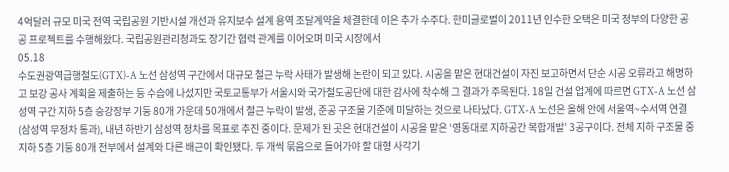4억달러 규모 미국 전역 국립공원 기반시설 개선과 유지보수 설계 용역 조달계약을 체결한데 이은 추가 수주다. 한미글로벌이 2011년 인수한 오택은 미국 정부의 다양한 공공 프로젝트를 수행해왔다. 국립공원관리청과도 장기간 협력 관계를 이어오며 미국 시장에서
05.18
수도권광역급행철도(GTX)-A 노선 삼성역 구간에서 대규모 철근 누락 사태가 발생해 논란이 되고 있다. 시공을 맡은 현대건설이 자진 보고하면서 단순 시공 오류라고 해명하고 보강 공사 계획을 제출하는 등 수습에 나섰지만 국토교통부가 서울시와 국가철도공단에 대한 감사에 착수해 그 결과가 주목된다. 18일 건설 업계에 따르면 GTX-A 노선 삼성역 구간 지하 5층 승강장부 기둥 80개 가운데 50개에서 철근 누락이 발생, 준공 구조물 기준에 미달하는 것으로 나타났다. GTX-A 노선은 올해 안에 서울역~수서역 연결(삼성역 무정차 통과), 내년 하반기 삼성역 정차를 목표로 추진 중이다. 문제가 된 곳은 현대건설이 시공을 맡은 ‘영동대로 지하공간 복합개발’ 3공구이다. 전체 지하 구조물 중 지하 5층 기둥 80개 전부에서 설계와 다른 배근이 확인됐다. 두 개씩 묶음으로 들어가야 할 대형 사각기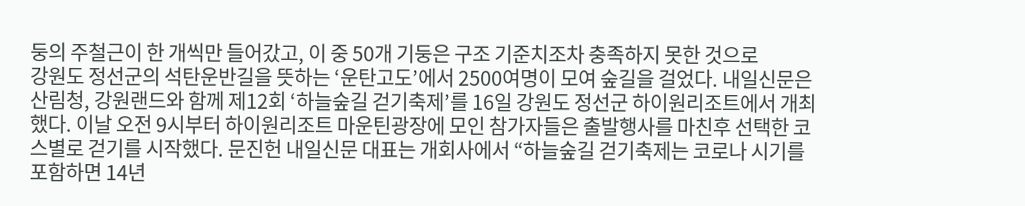둥의 주철근이 한 개씩만 들어갔고, 이 중 50개 기둥은 구조 기준치조차 충족하지 못한 것으로
강원도 정선군의 석탄운반길을 뜻하는 ‘운탄고도’에서 2500여명이 모여 숲길을 걸었다. 내일신문은 산림청, 강원랜드와 함께 제12회 ‘하늘숲길 걷기축제’를 16일 강원도 정선군 하이원리조트에서 개최했다. 이날 오전 9시부터 하이원리조트 마운틴광장에 모인 참가자들은 출발행사를 마친후 선택한 코스별로 걷기를 시작했다. 문진헌 내일신문 대표는 개회사에서 “하늘숲길 걷기축제는 코로나 시기를 포함하면 14년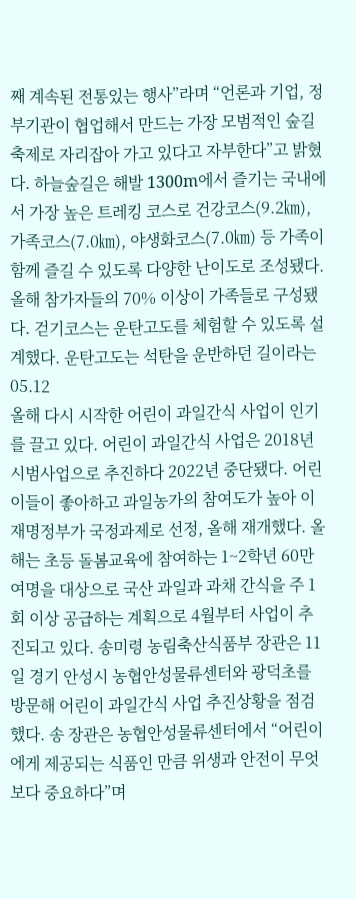째 계속된 전통있는 행사”라며 “언론과 기업, 정부기관이 협업해서 만드는 가장 모범적인 숲길 축제로 자리잡아 가고 있다고 자부한다”고 밝혔다. 하늘숲길은 해발 1300m에서 즐기는 국내에서 가장 높은 트레킹 코스로 건강코스(9.2㎞), 가족코스(7.0㎞), 야생화코스(7.0㎞) 등 가족이 함께 즐길 수 있도록 다양한 난이도로 조성됐다. 올해 참가자들의 70% 이상이 가족들로 구성됐다. 걷기코스는 운탄고도를 체험할 수 있도록 설계했다. 운탄고도는 석탄을 운반하던 길이라는
05.12
올해 다시 시작한 어린이 과일간식 사업이 인기를 끌고 있다. 어린이 과일간식 사업은 2018년 시범사업으로 추진하다 2022년 중단됐다. 어린이들이 좋아하고 과일농가의 참여도가 높아 이재명정부가 국정과제로 선정, 올해 재개했다. 올해는 초등 돌봄교육에 참여하는 1~2학년 60만여명을 대상으로 국산 과일과 과채 간식을 주 1회 이상 공급하는 계획으로 4월부터 사업이 추진되고 있다. 송미령 농림축산식품부 장관은 11일 경기 안성시 농협안성물류센터와 광덕초를 방문해 어린이 과일간식 사업 추진상황을 점검했다. 송 장관은 농협안성물류센터에서 “어린이에게 제공되는 식품인 만큼 위생과 안전이 무엇보다 중요하다”며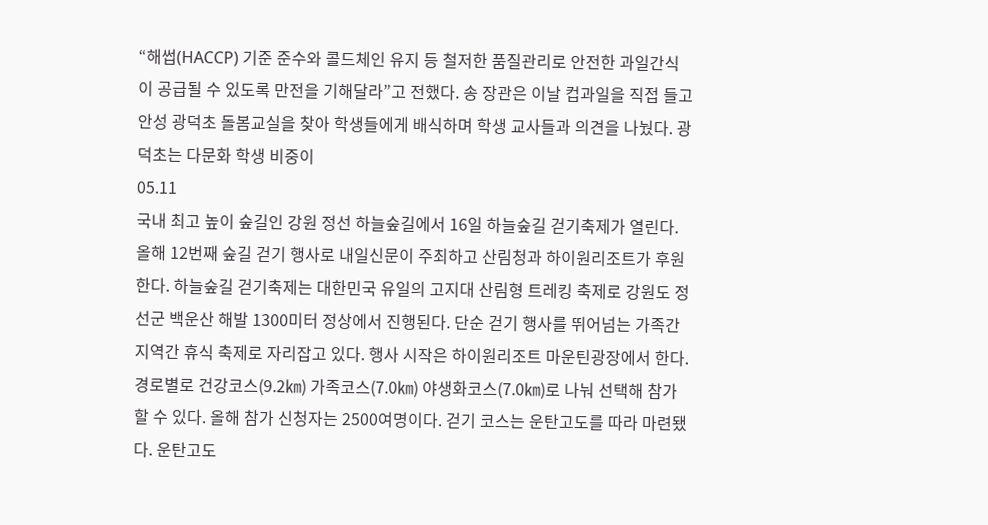“해썹(HACCP) 기준 준수와 콜드체인 유지 등 철저한 품질관리로 안전한 과일간식이 공급될 수 있도록 만전을 기해달라”고 전했다. 송 장관은 이날 컵과일을 직접 들고 안성 광덕초 돌봄교실을 찾아 학생들에게 배식하며 학생 교사들과 의견을 나눴다. 광덕초는 다문화 학생 비중이
05.11
국내 최고 높이 숲길인 강원 정선 하늘숲길에서 16일 하늘숲길 걷기축제가 열린다. 올해 12번째 숲길 걷기 행사로 내일신문이 주최하고 산림청과 하이원리조트가 후원한다. 하늘숲길 걷기축제는 대한민국 유일의 고지대 산림형 트레킹 축제로 강원도 정선군 백운산 해발 1300미터 정상에서 진행된다. 단순 걷기 행사를 뛰어넘는 가족간 지역간 휴식 축제로 자리잡고 있다. 행사 시작은 하이원리조트 마운틴광장에서 한다. 경로별로 건강코스(9.2㎞) 가족코스(7.0㎞) 야생화코스(7.0㎞)로 나눠 선택해 참가할 수 있다. 올해 참가 신청자는 2500여명이다. 걷기 코스는 운탄고도를 따라 마련됐다. 운탄고도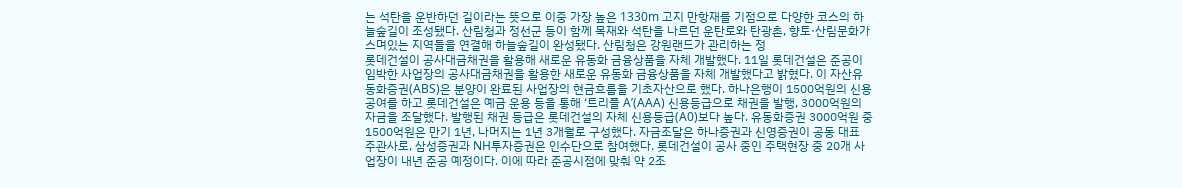는 석탄을 운반하던 길이라는 뜻으로 이중 가장 높은 1330m 고지 만항재를 기점으로 다양한 코스의 하늘숲길이 조성됐다. 산림청과 정선군 등이 함께 목재와 석탄을 나르던 운탄로와 탄광촌, 향토·산림문화가 스며있는 지역들을 연결해 하늘숲길이 완성됐다. 산림청은 강원랜드가 관리하는 정
롯데건설이 공사대금채권을 활용해 새로운 유동화 금융상품을 자체 개발했다. 11일 롯데건설은 준공이 임박한 사업장의 공사대금채권을 활용한 새로운 유동화 금융상품을 자체 개발했다고 밝혔다. 이 자산유동화증권(ABS)은 분양이 완료된 사업장의 현금흐름을 기초자산으로 했다. 하나은행이 1500억원의 신용공여를 하고 롯데건설은 예금 운용 등을 통해 ‘트리플 A’(AAA) 신용등급으로 채권을 발행, 3000억원의 자금을 조달했다. 발행된 채권 등급은 롯데건설의 자체 신용등급(A0)보다 높다. 유동화증권 3000억원 중 1500억원은 만기 1년, 나머지는 1년 3개월로 구성했다. 자금조달은 하나증권과 신영증권이 공동 대표 주관사로, 삼성증권과 NH투자증권은 인수단으로 참여했다. 롯데건설이 공사 중인 주택현장 중 20개 사업장이 내년 준공 예정이다. 이에 따라 준공시점에 맞춰 약 2조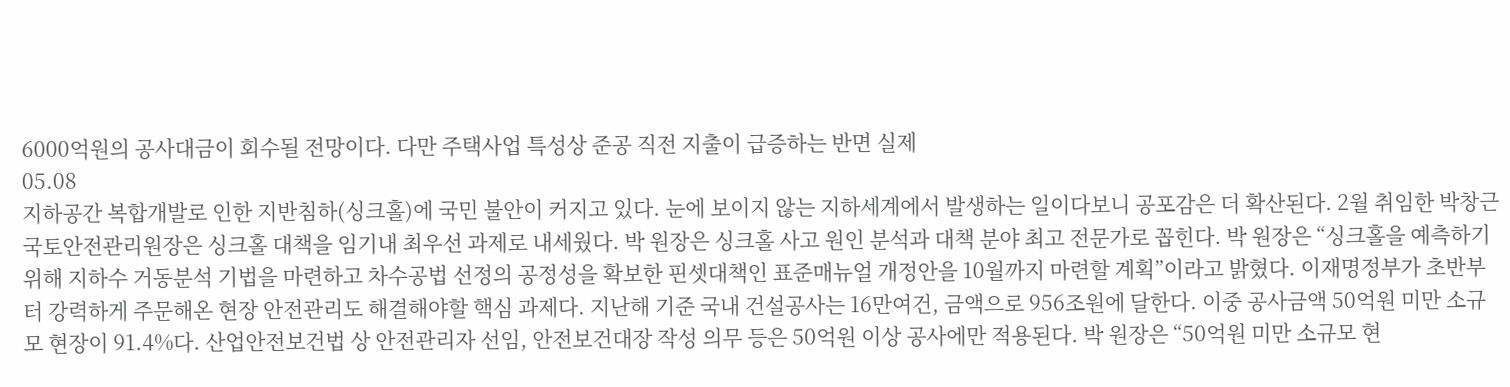6000억원의 공사대금이 회수될 전망이다. 다만 주택사업 특성상 준공 직전 지출이 급증하는 반면 실제
05.08
지하공간 복합개발로 인한 지반침하(싱크홀)에 국민 불안이 커지고 있다. 눈에 보이지 않는 지하세계에서 발생하는 일이다보니 공포감은 더 확산된다. 2월 취임한 박창근 국토안전관리원장은 싱크홀 대책을 임기내 최우선 과제로 내세웠다. 박 원장은 싱크홀 사고 원인 분석과 대책 분야 최고 전문가로 꼽힌다. 박 원장은 “싱크홀을 예측하기 위해 지하수 거동분석 기법을 마련하고 차수공법 선정의 공정성을 확보한 핀셋대책인 표준매뉴얼 개정안을 10월까지 마련할 계획”이라고 밝혔다. 이재명정부가 초반부터 강력하게 주문해온 현장 안전관리도 해결해야할 핵심 과제다. 지난해 기준 국내 건설공사는 16만여건, 금액으로 956조원에 달한다. 이중 공사금액 50억원 미만 소규모 현장이 91.4%다. 산업안전보건법 상 안전관리자 선임, 안전보건대장 작성 의무 등은 50억원 이상 공사에만 적용된다. 박 원장은 “50억원 미만 소규모 현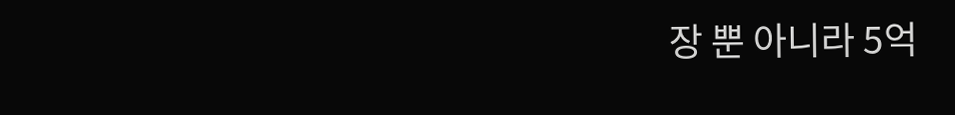장 뿐 아니라 5억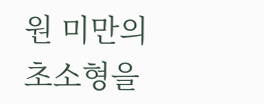원 미만의 초소형을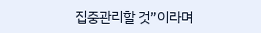집중관리할 것”이라며